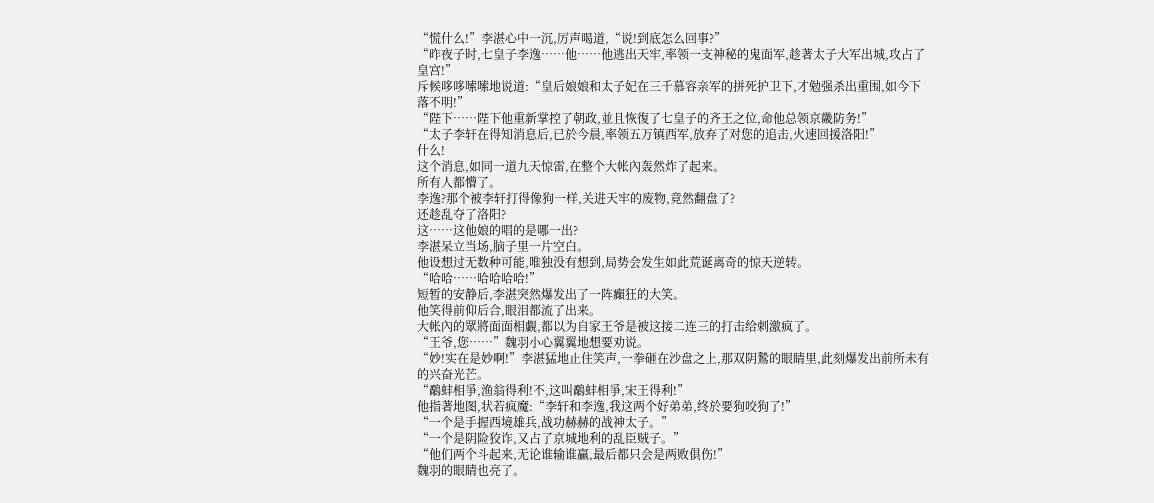“慌什么!”李湛心中一沉,厉声喝道,“说!到底怎么回事?”
“昨夜子时,七皇子李逸……他……他逃出天牢,率领一支神秘的鬼面军,趁著太子大军出城,攻占了皇宫!”
斥候哆哆嗦嗦地说道:“皇后娘娘和太子妃在三千慕容亲军的拼死护卫下,才勉强杀出重围,如今下落不明!”
“陛下……陛下他重新掌控了朝政,並且恢復了七皇子的齐王之位,命他总领京畿防务!”
“太子李轩在得知消息后,已於今晨,率领五万镇西军,放弃了对您的追击,火速回援洛阳!”
什么!
这个消息,如同一道九天惊雷,在整个大帐內轰然炸了起来。
所有人都懵了。
李逸?那个被李轩打得像狗一样,关进天牢的废物,竟然翻盘了?
还趁乱夺了洛阳?
这……这他娘的唱的是哪一出?
李湛呆立当场,脑子里一片空白。
他设想过无数种可能,唯独没有想到,局势会发生如此荒诞离奇的惊天逆转。
“哈哈……哈哈哈哈!”
短暂的安静后,李湛突然爆发出了一阵癲狂的大笑。
他笑得前仰后合,眼泪都流了出来。
大帐內的眾將面面相覷,都以为自家王爷是被这接二连三的打击给刺激疯了。
“王爷,您……”魏羽小心翼翼地想要劝说。
“妙!实在是妙啊!”李湛猛地止住笑声,一拳砸在沙盘之上,那双阴鷙的眼睛里,此刻爆发出前所未有的兴奋光芒。
“鷸蚌相爭,渔翁得利!不,这叫鷸蚌相爭,宋王得利!”
他指著地图,状若疯魔:“李轩和李逸,我这两个好弟弟,终於要狗咬狗了!”
“一个是手握西境雄兵,战功赫赫的战神太子。”
“一个是阴险狡诈,又占了京城地利的乱臣贼子。”
“他们两个斗起来,无论谁输谁贏,最后都只会是两败俱伤!”
魏羽的眼睛也亮了。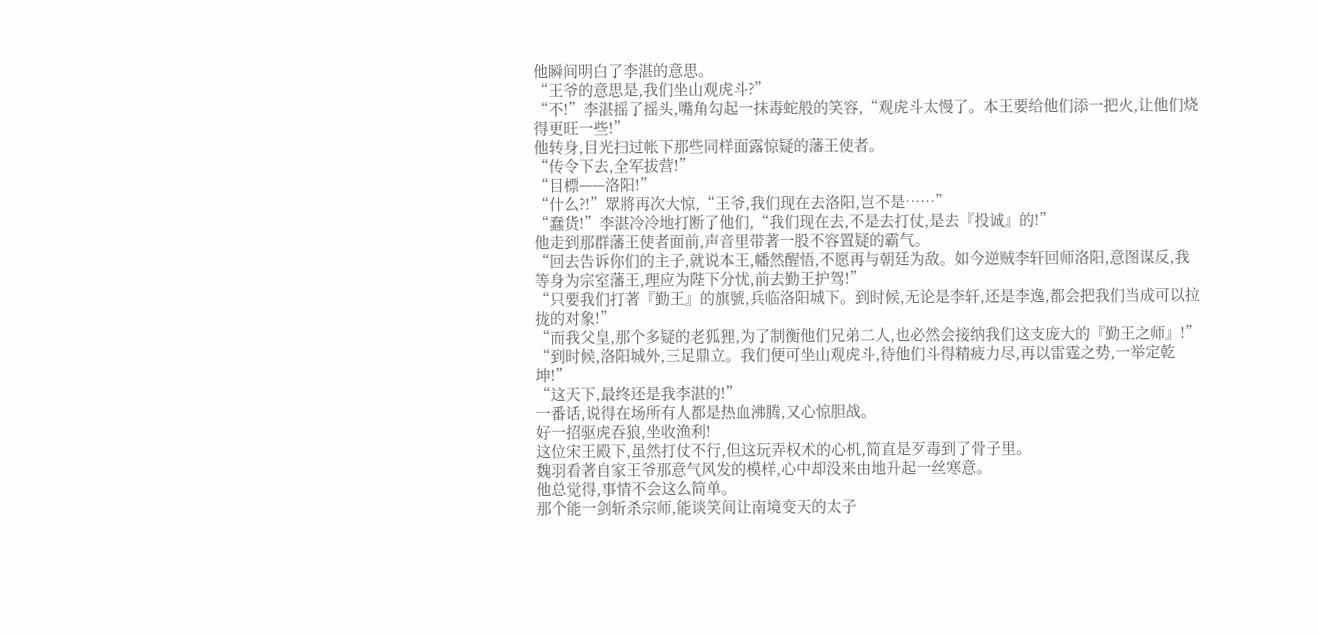他瞬间明白了李湛的意思。
“王爷的意思是,我们坐山观虎斗?”
“不!”李湛摇了摇头,嘴角勾起一抹毒蛇般的笑容,“观虎斗太慢了。本王要给他们添一把火,让他们烧得更旺一些!”
他转身,目光扫过帐下那些同样面露惊疑的藩王使者。
“传令下去,全军拔营!”
“目標——洛阳!”
“什么?!”眾將再次大惊,“王爷,我们现在去洛阳,岂不是……”
“蠢货!”李湛冷冷地打断了他们,“我们现在去,不是去打仗,是去『投诚』的!”
他走到那群藩王使者面前,声音里带著一股不容置疑的霸气。
“回去告诉你们的主子,就说本王,幡然醒悟,不愿再与朝廷为敌。如今逆贼李轩回师洛阳,意图谋反,我等身为宗室藩王,理应为陛下分忧,前去勤王护驾!”
“只要我们打著『勤王』的旗號,兵临洛阳城下。到时候,无论是李轩,还是李逸,都会把我们当成可以拉拢的对象!”
“而我父皇,那个多疑的老狐狸,为了制衡他们兄弟二人,也必然会接纳我们这支庞大的『勤王之师』!”
“到时候,洛阳城外,三足鼎立。我们便可坐山观虎斗,待他们斗得精疲力尽,再以雷霆之势,一举定乾坤!”
“这天下,最终还是我李湛的!”
一番话,说得在场所有人都是热血沸腾,又心惊胆战。
好一招驱虎吞狼,坐收渔利!
这位宋王殿下,虽然打仗不行,但这玩弄权术的心机,简直是歹毒到了骨子里。
魏羽看著自家王爷那意气风发的模样,心中却没来由地升起一丝寒意。
他总觉得,事情不会这么简单。
那个能一剑斩杀宗师,能谈笑间让南境变天的太子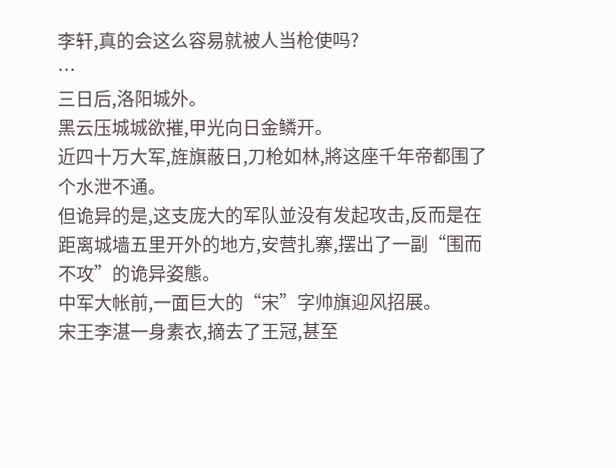李轩,真的会这么容易就被人当枪使吗?
…
三日后,洛阳城外。
黑云压城城欲摧,甲光向日金鳞开。
近四十万大军,旌旗蔽日,刀枪如林,將这座千年帝都围了个水泄不通。
但诡异的是,这支庞大的军队並没有发起攻击,反而是在距离城墙五里开外的地方,安营扎寨,摆出了一副“围而不攻”的诡异姿態。
中军大帐前,一面巨大的“宋”字帅旗迎风招展。
宋王李湛一身素衣,摘去了王冠,甚至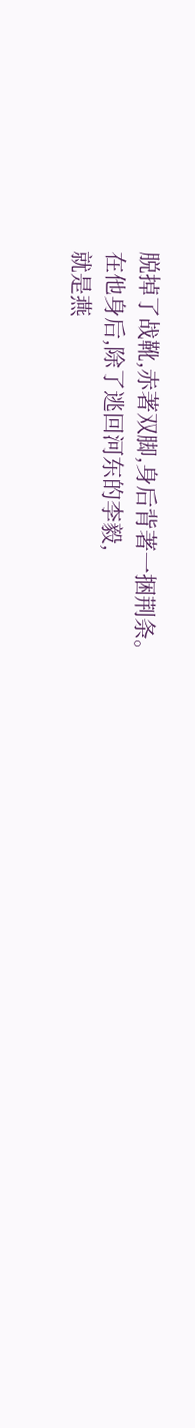脱掉了战靴,赤著双脚,身后背著一捆荆条。
在他身后,除了逃回河东的李毅,
就是燕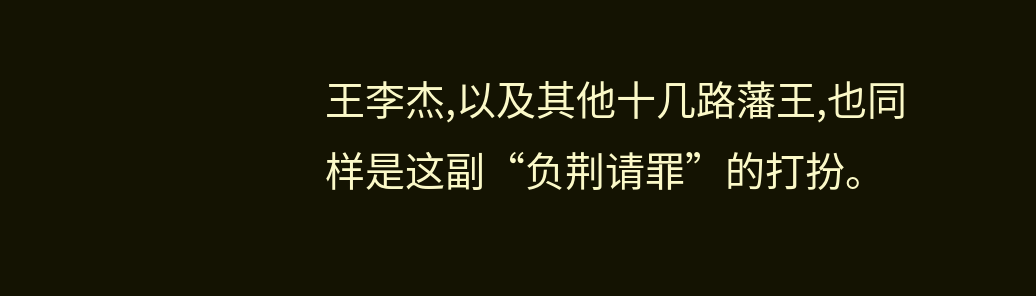王李杰,以及其他十几路藩王,也同样是这副“负荆请罪”的打扮。